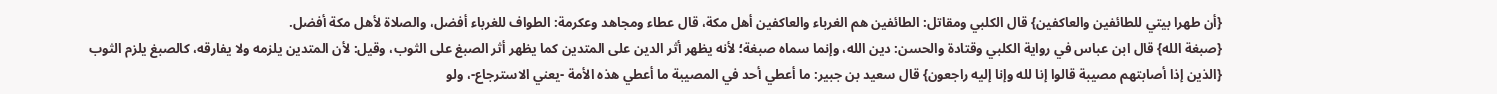{أن طهرا بيتي للطائفين والعاكفين} قال الكلبي ومقاتل: الطائفين هم الغرباء والعاكفين أهل مكة، قال عطاء ومجاهد وعكرمة: الطواف للغرباء أفضل، والصلاة لأهل مكة أفضل.
{صبغة الله} قال ابن عباس في رواية الكلبي وقتادة والحسن: دين الله، وإنما سماه صبغة؛ لأنه يظهر أثر الدين على المتدين كما يظهر أثر الصبغ على الثوب، وقيل: لأن المتدين يلزمه ولا يفارقه، كالصبغ يلزم الثوب
{الذين إذا أصابتهم مصيبة قالوا إنا لله وإنا إليه راجعون} قال سعيد بن جبير: ما أعطي أحد في المصيبة ما أعطي هذه الأمة -يعني الاسترجاع-، ولو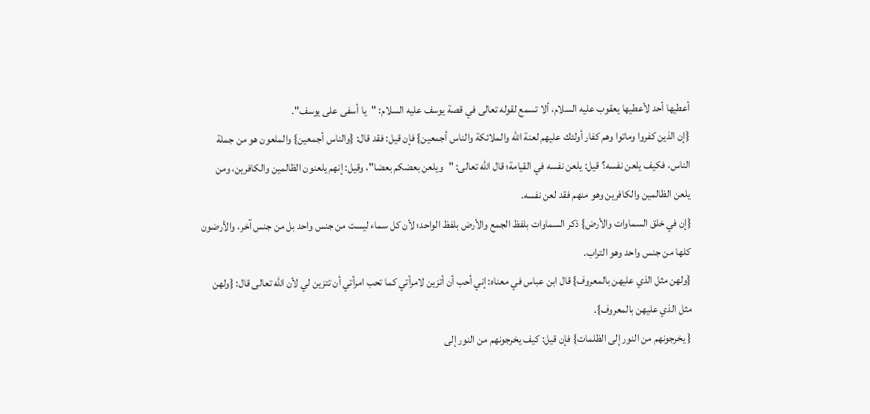أعطيها أحد لأعطيها يعقوب عليه السلام، ألا تسمع لقوله تعالى في قصة يوسف عليه السلام: "يا أسفى على يوسف".
{إن الذين كفروا وماتوا وهم كفار أولئك عليهم لعنة الله والملائكة والناس أجمعين} فإن قيل: فقد قال: {والناس أجمعين} والملعون هو من جملة الناس، فكيف يلعن نفسه؟ قيل: يلعن نفسه في القيامة؛ قال الله تعالى: "ويلعن بعضكم بعضا"، وقيل: إنهم يلعنون الظالمين والكافرين، ومن يلعن الظالمين والكافرين وهو منهم فقد لعن نفسه.
{إن في خلق السماوات والأرض} ذكر السماوات بلفظ الجمع والأرض بلفظ الواحد؛ لأن كل سماء ليست من جنس واحد بل من جنس آخر، والأرضون كلها من جنس واحد وهو التراب.
{ولهن مثل الذي عليهن بالمعروف} قال ابن عباس في معناه: إني أحب أن أتزين لامرأتي كما تحب امرأتي أن تتزين لي لأن الله تعالى قال: {ولهن مثل الذي عليهن بالمعروف}.
{ يخرجونهم من النور إلى الظلمات} فإن قيل: كيف يخرجونهم من النور إلى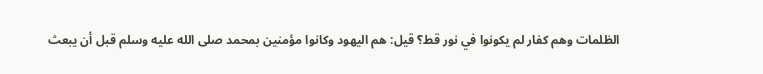الظلمات وهم كفار لم يكونوا في نور قط؟ قيل: هم اليهود وكانوا مؤمنين بمحمد صلى الله عليه وسلم قبل أن يبعث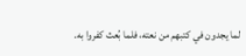لما يجدون في كتبهم من نعته، فلما بُعث كفروا به.